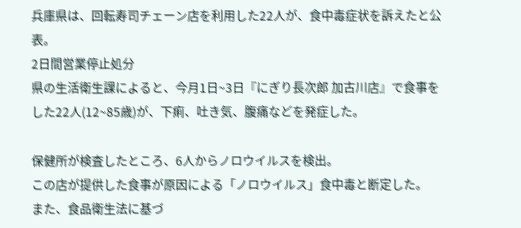兵庫県は、回転寿司チェーン店を利用した22人が、食中毒症状を訴えたと公表。
2日間営業停止処分
県の生活衛生課によると、今月1日~3日『にぎり長次郎 加古川店』で食事をした22人(12~85歳)が、下痢、吐き気、腹痛などを発症した。

保健所が検査したところ、6人からノロウイルスを検出。
この店が提供した食事が原因による「ノロウイルス」食中毒と断定した。
また、食品衛生法に基づ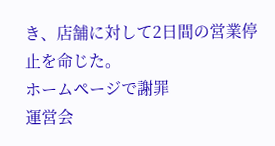き、店舗に対して2日間の営業停止を命じた。
ホームページで謝罪
運営会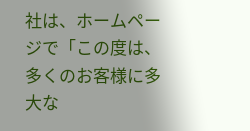社は、ホームページで「この度は、多くのお客様に多大な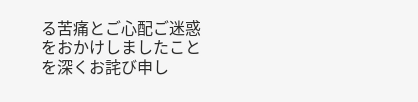る苦痛とご心配ご迷惑をおかけしましたことを深くお詫び申し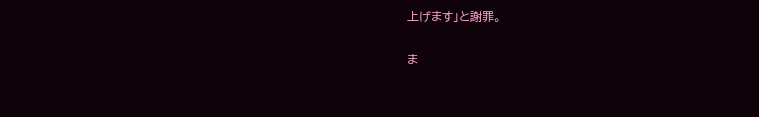上げます」と謝罪。

ま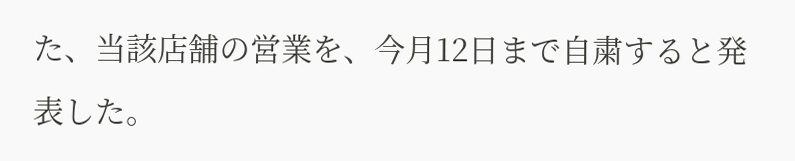た、当該店舗の営業を、今月12日まで自粛すると発表した。